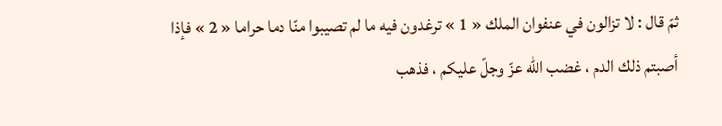ثمّ قال : لا تزالون في عنفوان الملك « 1 » ترغدون فيه ما لم تصيبوا منّا دما حراما « 2 » فإذا أصبتم ذلك الدم ، غضب اللّه عزّ وجلّ عليكم ، فذهب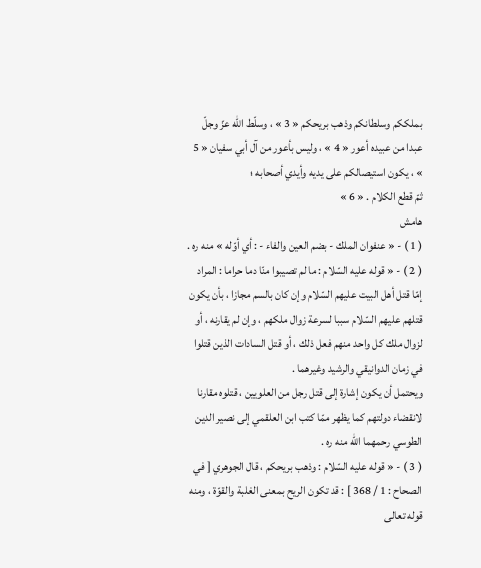بملككم وسلطانكم وذهب بريحكم « 3 » ، وسلّط اللّه عزّ وجلّ عبدا من عبيده أعور « 4 » ، وليس بأعور من آل أبي سفيان « 5 » ، يكون استيصالكم على يديه وأيدي أصحابه ؛
ثمّ قطع الكلام . « 6 »
هامش
( 1 ) - « عنفوان الملك - بضم العين والفاء - : أي أوّله » منه ره .
( 2 ) - « قوله عليه السّلام : ما لم تصيبوا منّا دما حراما : المراد إمّا قتل أهل البيت عليهم السّلام وإن كان بالسم مجازا ، بأن يكون قتلهم عليهم السّلام سببا لسرعة زوال ملكهم ، وإن لم يقارنه ، أو لزوال ملك كل واحد منهم فعل ذلك ، أو قتل السادات الذين قتلوا في زمان الدوانيقي والرشيد وغيرهما .
ويحتمل أن يكون إشارة إلى قتل رجل من العلويين ، قتلوه مقارنا لانقضاء دولتهم كما يظهر ممّا كتب ابن العلقمي إلى نصير الدين الطوسي رحمهما اللّه منه ره .
( 3 ) - « قوله عليه السّلام : وذهب بريحكم ، قال الجوهري [ في الصحاح : 1 / 368 ] : قد تكون الريح بمعنى الغلبة والقوّة ، ومنه قوله تعالى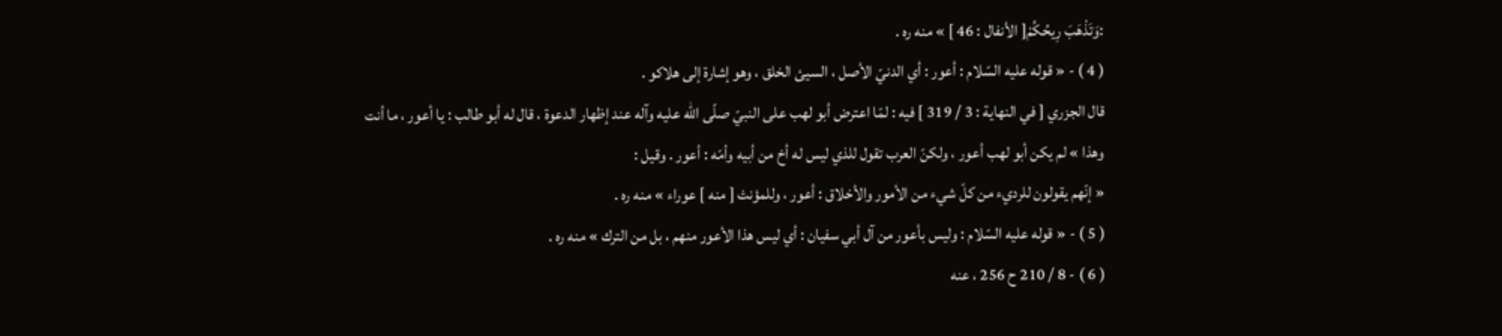:وَتَذْهَبَ رِيحُكُمْ[ الأنفال : 46 ] » منه ره .
( 4 ) - « قوله عليه السّلام : أعور : أي الدنيّ الأصل ، السيئ الخلق ، وهو إشارة إلى هلاكو .
قال الجزري [ في النهاية : 3 / 319 ] فيه : لمّا اعترض أبو لهب على النبيّ صلّى اللّه عليه وآله عند إظهار الدعوة ، قال له أبو طالب : يا أعور ، ما أنت وهذا » لم يكن أبو لهب أعور ، ولكنّ العرب تقول للذي ليس له أخ من أبيه وأمّه : أعور . وقيل :
« إنّهم يقولون للرديء من كلّ شيء من الأمور والأخلاق : أعور ، وللمؤنث [ منه ] عوراء » منه ره .
( 5 ) - « قوله عليه السّلام : وليس بأعور من آل أبي سفيان : أي ليس هذا الأعور منهم ، بل من الترك » منه ره .
( 6 ) - 8 / 210 ح 256 ، عنه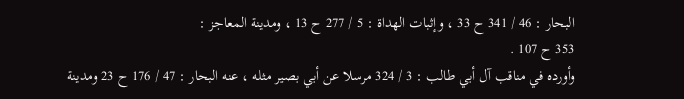البحار : 46 / 341 ح 33 ، وإثبات الهداة : 5 / 277 ح 13 ، ومدينة المعاجز :
353 ح 107 .
وأورده في مناقب آل أبي طالب : 3 / 324 مرسلا عن أبي بصير مثله ، عنه البحار : 47 / 176 ح 23 ومدينة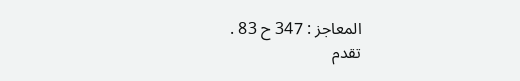المعاجز : 347 ح 83 .
تقدم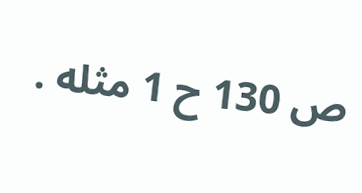ص 130 ح 1 مثله .